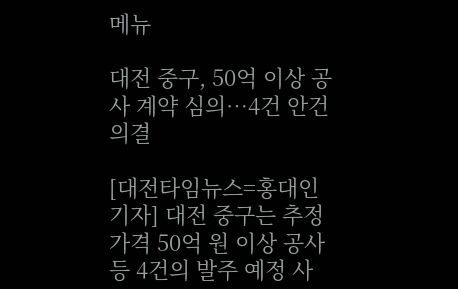메뉴

대전 중구, 50억 이상 공사 계약 심의…4건 안건 의결

[대전타임뉴스=홍대인 기자] 대전 중구는 추정가격 50억 원 이상 공사 등 4건의 발주 예정 사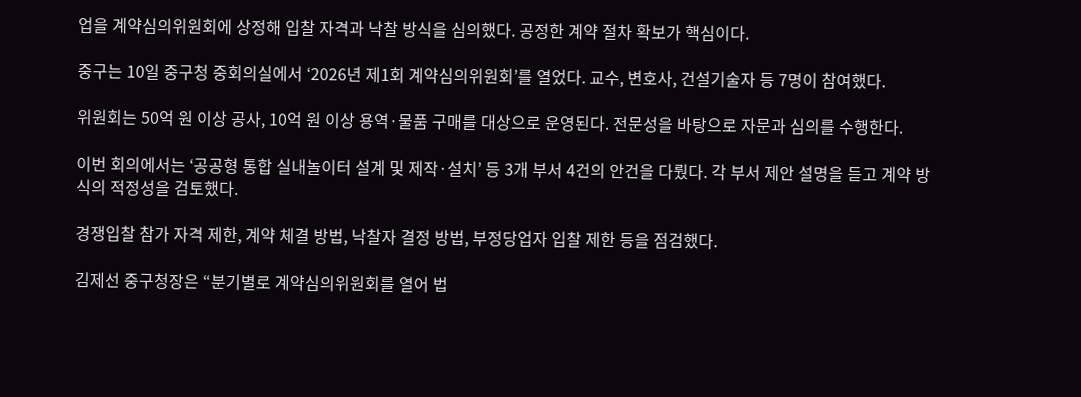업을 계약심의위원회에 상정해 입찰 자격과 낙찰 방식을 심의했다. 공정한 계약 절차 확보가 핵심이다.

중구는 10일 중구청 중회의실에서 ‘2026년 제1회 계약심의위원회’를 열었다. 교수, 변호사, 건설기술자 등 7명이 참여했다.

위원회는 50억 원 이상 공사, 10억 원 이상 용역·물품 구매를 대상으로 운영된다. 전문성을 바탕으로 자문과 심의를 수행한다.

이번 회의에서는 ‘공공형 통합 실내놀이터 설계 및 제작·설치’ 등 3개 부서 4건의 안건을 다뤘다. 각 부서 제안 설명을 듣고 계약 방식의 적정성을 검토했다.

경쟁입찰 참가 자격 제한, 계약 체결 방법, 낙찰자 결정 방법, 부정당업자 입찰 제한 등을 점검했다.

김제선 중구청장은 “분기별로 계약심의위원회를 열어 법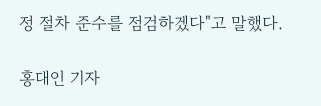정 절차 준수를 점검하겠다"고 말했다.

홍대인 기자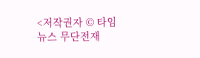<저작권자 © 타임뉴스 무단전재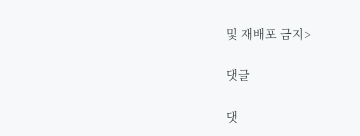및 재배포 금지>

댓글

댓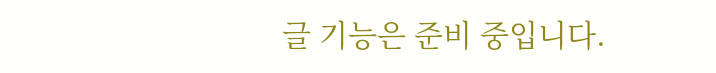글 기능은 준비 중입니다.